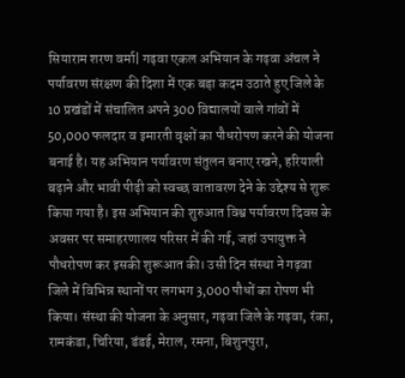सियाराम शरण वर्मा| गढ़वा एकल अभियान के गढ़वा अंचल ने पर्यावरण संरक्षण की दिशा में एक बड़ा कदम उठाते हुए जिले के 10 प्रखंडों में संचालित अपने 300 विद्यालयों वाले गांवों में 50,000 फलदार व इमारती वृक्षों का पौधरोपण करने की योजना बनाई है। यह अभियान पर्यावरण संतुलन बनाए रखने, हरियाली बढ़ाने और भावी पीढ़ी को स्वच्छ वातावरण देने के उद्देश्य से शुरू किया गया है। इस अभियान की शुरुआत विश्व पर्यावरण दिवस के अवसर पर समाहरणालय परिसर में की गई, जहां उपायुक्त ने पौधरोपण कर इसकी शुरूआत की। उसी दिन संस्था ने गढ़वा जिले में विभिन्न स्थानों पर लगभग 3,000 पौधों का रोपण भी किया। संस्था की योजना के अनुसार, गढ़वा जिले के गढ़वा, रंका, रामकंडा, चिरिया, डंडई, मेराल, रमना, बिशुनपुरा,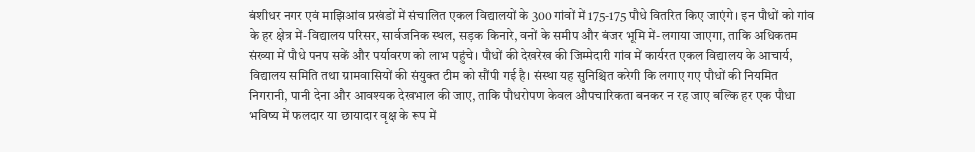बंशीधर नगर एवं माझिआंव प्रखंडों में संचालित एकल विद्यालयों के 300 गांवों में 175-175 पौधे वितरित किए जाएंगे। इन पौधों को गांव के हर क्षेत्र में-विद्यालय परिसर, सार्वजनिक स्थल, सड़क किनारे, वनों के समीप और बंजर भूमि में-लगाया जाएगा, ताकि अधिकतम संख्या में पौधे पनप सकें और पर्यावरण को लाभ पहुंचे। पौधों की देखरेख की जिम्मेदारी गांव में कार्यरत एकल विद्यालय के आचार्य, विद्यालय समिति तथा ग्रामवासियों की संयुक्त टीम को सौंपी गई है। संस्था यह सुनिश्चित करेगी कि लगाए गए पौधों की नियमित निगरानी, पानी देना और आवश्यक देखभाल की जाए, ताकि पौधरोपण केवल औपचारिकता बनकर न रह जाए बल्कि हर एक पौधा भविष्य में फलदार या छायादार वृक्ष के रूप में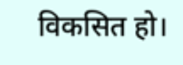विकसित हो।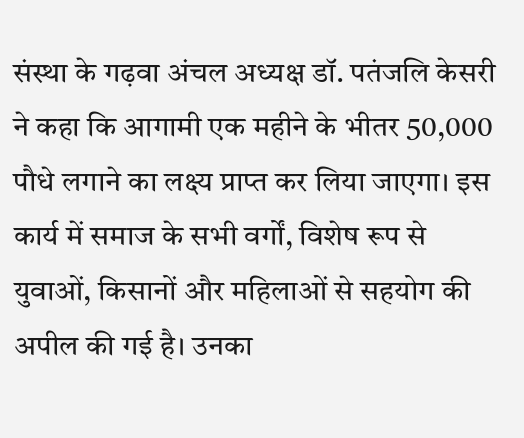संस्था के गढ़वा अंचल अध्यक्ष डॉ. पतंजलि केसरी ने कहा कि आगामी एक महीने के भीतर 50,000 पौधे लगाने का लक्ष्य प्राप्त कर लिया जाएगा। इस कार्य में समाज के सभी वर्गों, विशेष रूप से युवाओं, किसानों और महिलाओं से सहयोग की अपील की गई है। उनका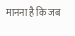मानना है कि जब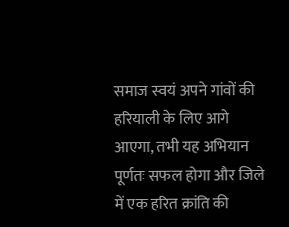समाज स्वयं अपने गांवों की हरियाली के लिए आगे आएगा, तभी यह अभियान पूर्णतः सफल होगा और जिले में एक हरित क्रांति की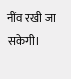नींव रखी जा सकेगी।